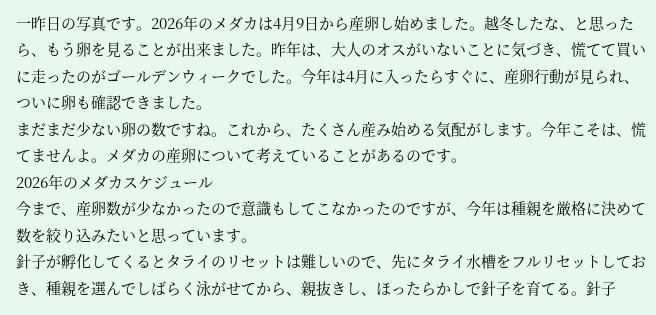一昨日の写真です。2026年のメダカは4月9日から産卵し始めました。越冬したな、と思ったら、もう卵を見ることが出来ました。昨年は、大人のオスがいないことに気づき、慌てて買いに走ったのがゴールデンウィークでした。今年は4月に入ったらすぐに、産卵行動が見られ、ついに卵も確認できました。
まだまだ少ない卵の数ですね。これから、たくさん産み始める気配がします。今年こそは、慌てませんよ。メダカの産卵について考えていることがあるのです。
2026年のメダカスケジュール
今まで、産卵数が少なかったので意識もしてこなかったのですが、今年は種親を厳格に決めて数を絞り込みたいと思っています。
針子が孵化してくるとタライのリセットは難しいので、先にタライ水槽をフルリセットしておき、種親を選んでしばらく泳がせてから、親抜きし、ほったらかしで針子を育てる。針子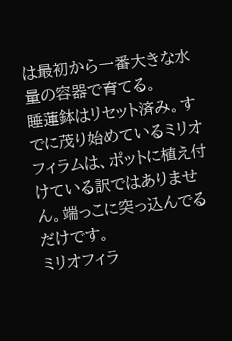は最初から一番大きな水量の容器で育てる。
睡蓮鉢はリセット済み。すでに茂り始めているミリオフィラムは、ポットに植え付けている訳ではありません。端っこに突っ込んでるだけです。
ミリオフィラ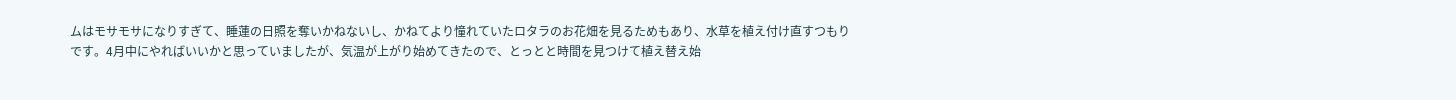ムはモサモサになりすぎて、睡蓮の日照を奪いかねないし、かねてより憧れていたロタラのお花畑を見るためもあり、水草を植え付け直すつもりです。4月中にやればいいかと思っていましたが、気温が上がり始めてきたので、とっとと時間を見つけて植え替え始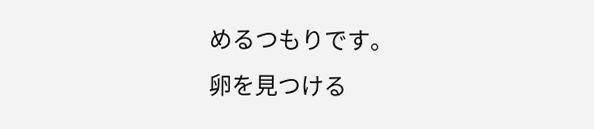めるつもりです。
卵を見つける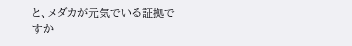と、メダカが元気でいる証拠ですか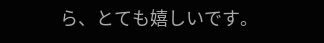ら、とても嬉しいです。